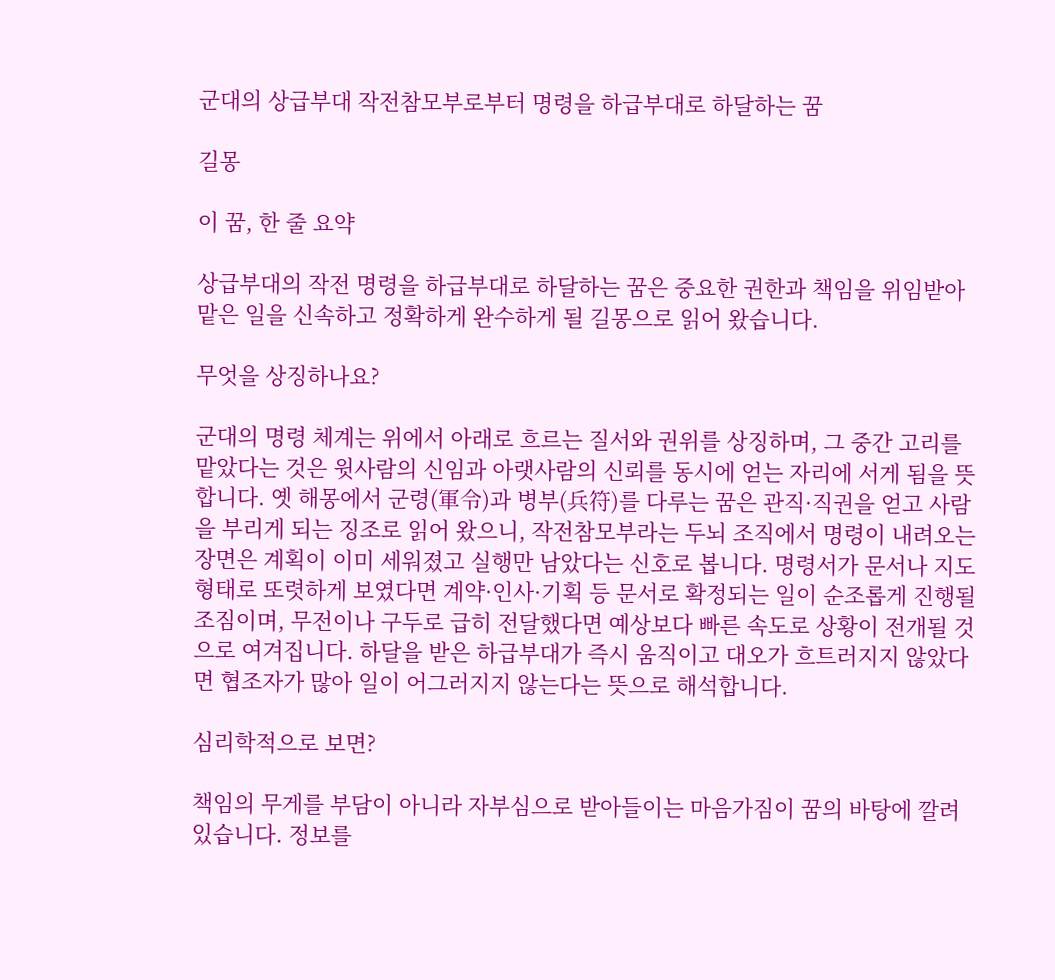군대의 상급부대 작전참모부로부터 명령을 하급부대로 하달하는 꿈

길몽

이 꿈, 한 줄 요약

상급부대의 작전 명령을 하급부대로 하달하는 꿈은 중요한 권한과 책임을 위임받아 맡은 일을 신속하고 정확하게 완수하게 될 길몽으로 읽어 왔습니다.

무엇을 상징하나요?

군대의 명령 체계는 위에서 아래로 흐르는 질서와 권위를 상징하며, 그 중간 고리를 맡았다는 것은 윗사람의 신임과 아랫사람의 신뢰를 동시에 얻는 자리에 서게 됨을 뜻합니다. 옛 해몽에서 군령(軍令)과 병부(兵符)를 다루는 꿈은 관직·직권을 얻고 사람을 부리게 되는 징조로 읽어 왔으니, 작전참모부라는 두뇌 조직에서 명령이 내려오는 장면은 계획이 이미 세워졌고 실행만 남았다는 신호로 봅니다. 명령서가 문서나 지도 형태로 또렷하게 보였다면 계약·인사·기획 등 문서로 확정되는 일이 순조롭게 진행될 조짐이며, 무전이나 구두로 급히 전달했다면 예상보다 빠른 속도로 상황이 전개될 것으로 여겨집니다. 하달을 받은 하급부대가 즉시 움직이고 대오가 흐트러지지 않았다면 협조자가 많아 일이 어그러지지 않는다는 뜻으로 해석합니다.

심리학적으로 보면?

책임의 무게를 부담이 아니라 자부심으로 받아들이는 마음가짐이 꿈의 바탕에 깔려 있습니다. 정보를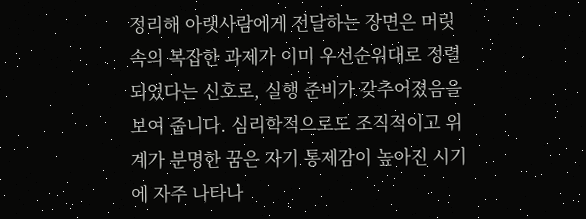정리해 아랫사람에게 전달하는 장면은 머릿속의 복잡한 과제가 이미 우선순위대로 정렬되었다는 신호로, 실행 준비가 갖추어졌음을 보여 줍니다. 심리학적으로도 조직적이고 위계가 분명한 꿈은 자기 통제감이 높아진 시기에 자주 나타나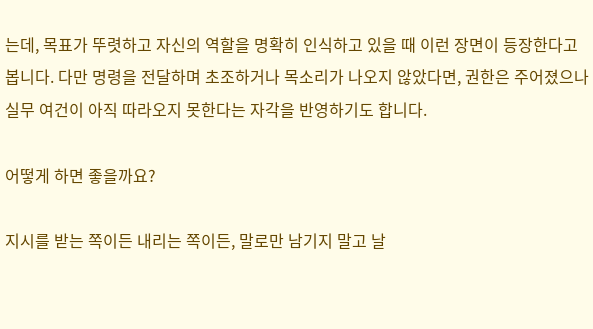는데, 목표가 뚜렷하고 자신의 역할을 명확히 인식하고 있을 때 이런 장면이 등장한다고 봅니다. 다만 명령을 전달하며 초조하거나 목소리가 나오지 않았다면, 권한은 주어졌으나 실무 여건이 아직 따라오지 못한다는 자각을 반영하기도 합니다.

어떻게 하면 좋을까요?

지시를 받는 쪽이든 내리는 쪽이든, 말로만 남기지 말고 날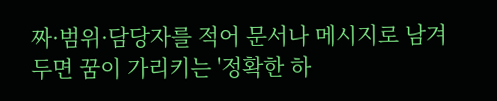짜·범위·담당자를 적어 문서나 메시지로 남겨 두면 꿈이 가리키는 '정확한 하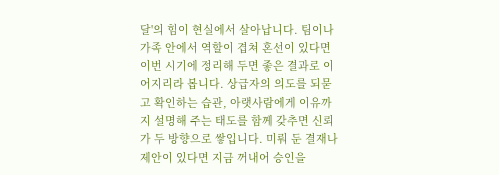달'의 힘이 현실에서 살아납니다. 팀이나 가족 안에서 역할이 겹쳐 혼선이 있다면 이번 시기에 정리해 두면 좋은 결과로 이어지리라 봅니다. 상급자의 의도를 되묻고 확인하는 습관, 아랫사람에게 이유까지 설명해 주는 태도를 함께 갖추면 신뢰가 두 방향으로 쌓입니다. 미뤄 둔 결재나 제안이 있다면 지금 꺼내어 승인을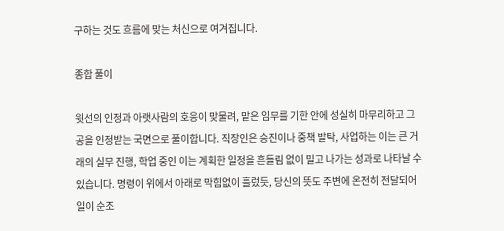구하는 것도 흐름에 맞는 처신으로 여겨집니다.

종합 풀이

윗선의 인정과 아랫사람의 호응이 맞물려, 맡은 임무를 기한 안에 성실히 마무리하고 그 공을 인정받는 국면으로 풀이합니다. 직장인은 승진이나 중책 발탁, 사업하는 이는 큰 거래의 실무 진행, 학업 중인 이는 계획한 일정을 흔들림 없이 밀고 나가는 성과로 나타날 수 있습니다. 명령이 위에서 아래로 막힘없이 흘렀듯, 당신의 뜻도 주변에 온전히 전달되어 일이 순조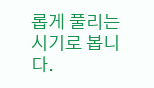롭게 풀리는 시기로 봅니다.